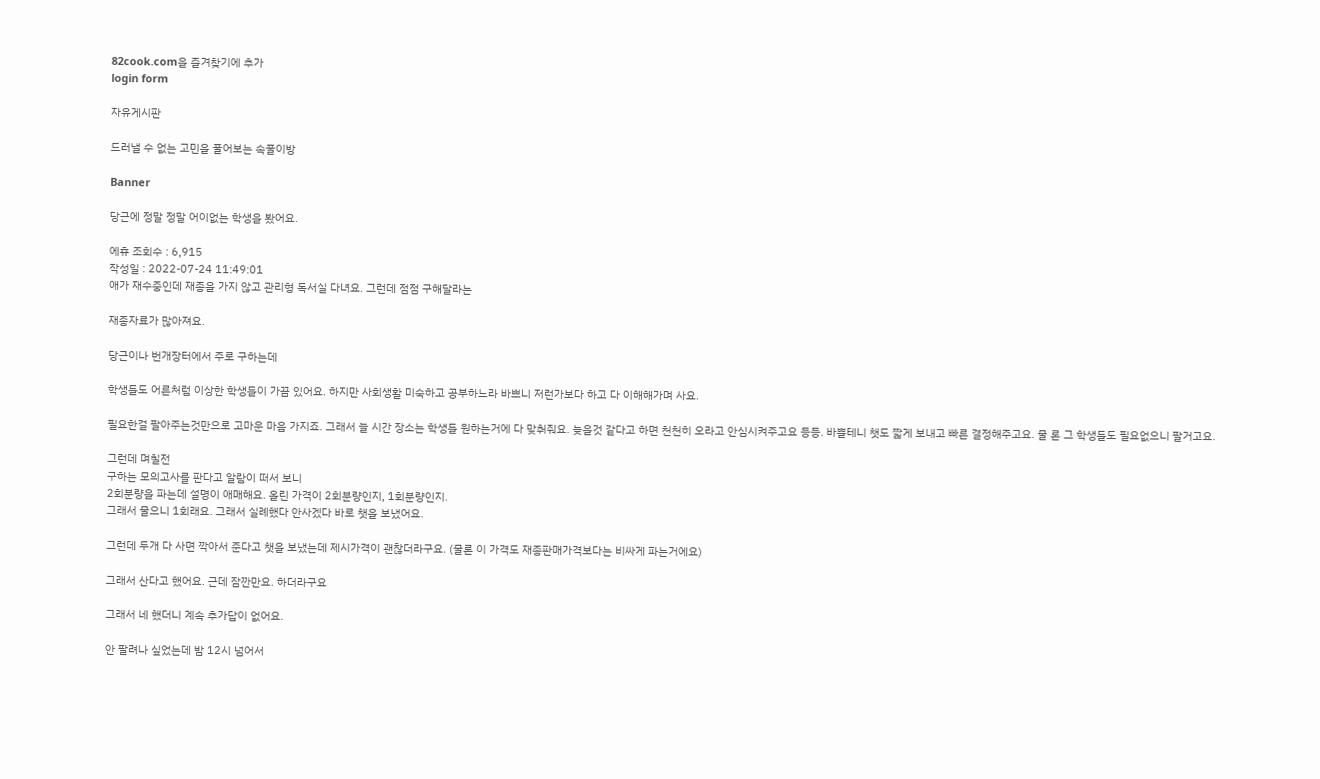82cook.com을 즐겨찾기에 추가
login form

자유게시판

드러낼 수 없는 고민을 풀어보는 속풀이방

Banner

당근에 정말 정말 어이없는 학생을 봤어요.

에휴 조회수 : 6,915
작성일 : 2022-07-24 11:49:01
애가 재수중인데 재종을 가지 않고 관리형 독서실 다녀요. 그런데 점점 구해달라는

재종자료가 많아져요.

당근이나 번개장터에서 주로 구하는데

학생들도 어른처럼 이상한 학생들이 가끔 있어요. 하지만 사회생활 미숙하고 공부하느라 바쁘니 저런가보다 하고 다 이해해가며 사요.

필요한걸 팔아주는것만으로 고마운 마음 가지죠. 그래서 늘 시간 장소는 학생들 원하는거에 다 맞춰줘요. 늦을것 같다고 하면 천천히 오라고 안심시켜주고요 등등. 바쁠테니 챗도 짧게 보내고 빠른 결정해주고요. 물 론 그 학생들도 필요없으니 팔거고요.

그런데 며칠전
구하는 모의고사를 판다고 알람이 떠서 보니
2회분량을 파는데 설명이 애매해요. 올린 가격이 2회분량인지, 1회분량인지.
그래서 물으니 1회래요. 그래서 실례했다 안사겠다 바로 챗을 보냈어요.

그런데 두개 다 사면 깍아서 준다고 챗을 보냈는데 제시가격이 괜찮더라구요. (물론 이 가격도 재종판매가격보다는 비싸게 파는거에요)

그래서 산다고 했어요. 근데 잠깐만요. 하더라구요

그래서 네 했더니 계속 추가답이 없어요.

안 팔려나 싶었는데 밤 12시 넘어서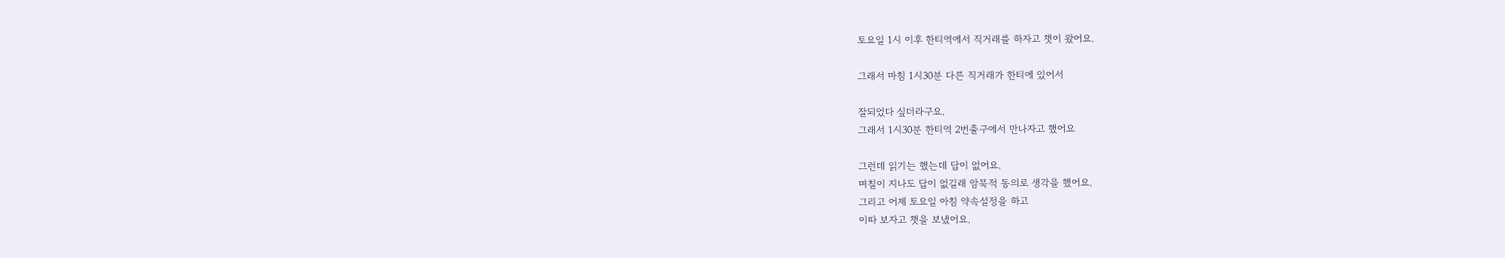토요일 1시 이후 한티역에서 직거래를 하자고 챗이 왔어요.

그래서 마침 1시30분 다른 직거래가 한티에 있어서

잘되었다 싶더라구요.
그래서 1시30분 한티역 2번출구에서 만나자고 했어요

그런데 읽기는 했는데 답이 없어요.
며칠이 지나도 답이 없길래 암묵적 동의로 생각을 했어요.
그리고 어제 토요일 아침 약속설정을 하고
이따 보자고 챗을 보냈어요.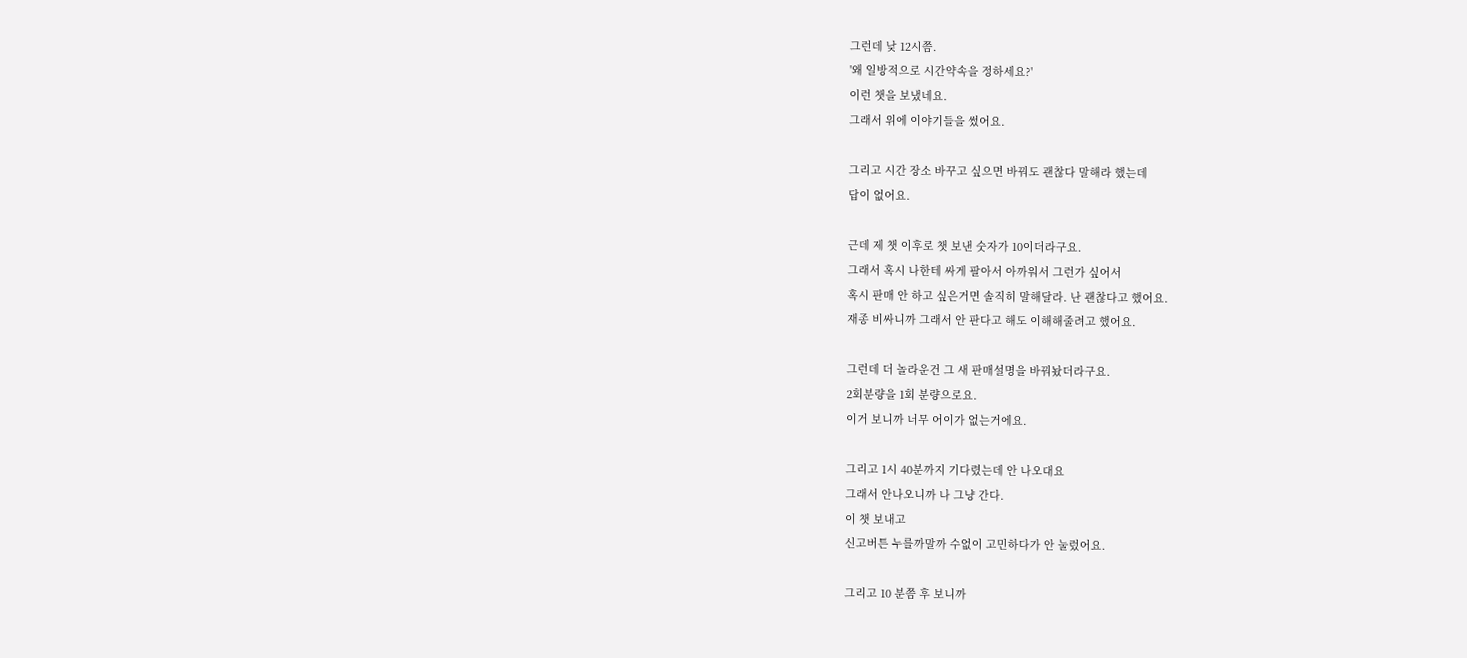그런데 낮 12시쯤.
'왜 일방적으로 시간약속을 정하세요?'
이런 챗을 보냈네요.
그래서 위에 이야기들을 썼어요.

그리고 시간 장소 바꾸고 싶으면 바꿔도 괜찮다 말해라 했는데
답이 없어요.

근데 제 챗 이후로 챗 보낸 숫자가 10이더라구요.
그래서 혹시 나한테 싸게 팔아서 아까워서 그런가 싶어서
혹시 판매 안 하고 싶은거면 솔직히 말해달라. 난 괜찮다고 했어요.
재종 비싸니까 그래서 안 판다고 해도 이해해줄려고 했어요.

그런데 더 놀라운건 그 새 판매설명을 바꿔놨더라구요.
2회분량을 1회 분량으로요.
이거 보니까 너무 어이가 없는거에요.

그리고 1시 40분까지 기다렸는데 안 나오대요
그래서 안나오니까 나 그냥 간다.
이 챗 보내고
신고버튼 누를까말까 수없이 고민하다가 안 눌렀어요.

그리고 10 분쯤 후 보니까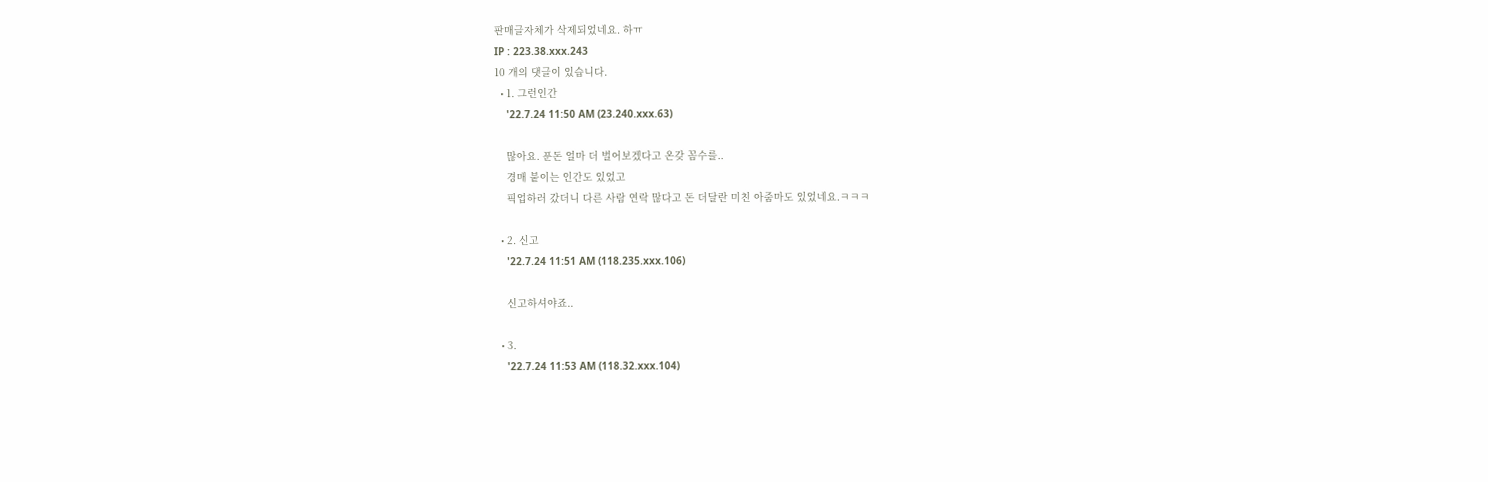판매글자체가 삭제되었네요. 하ㅠ
IP : 223.38.xxx.243
10 개의 댓글이 있습니다.
  • 1. 그런인간
    '22.7.24 11:50 AM (23.240.xxx.63)

    많아요. 푼돈 얼마 더 벌어보겠다고 온갖 꼼수를..
    경매 붙이는 인간도 있었고
    픽업하러 갔더니 다른 사람 연락 많다고 돈 더달란 미친 아줌마도 있었네요.ㅋㅋㅋ

  • 2. 신고
    '22.7.24 11:51 AM (118.235.xxx.106)

    신고하셔야죠..

  • 3.
    '22.7.24 11:53 AM (118.32.xxx.104)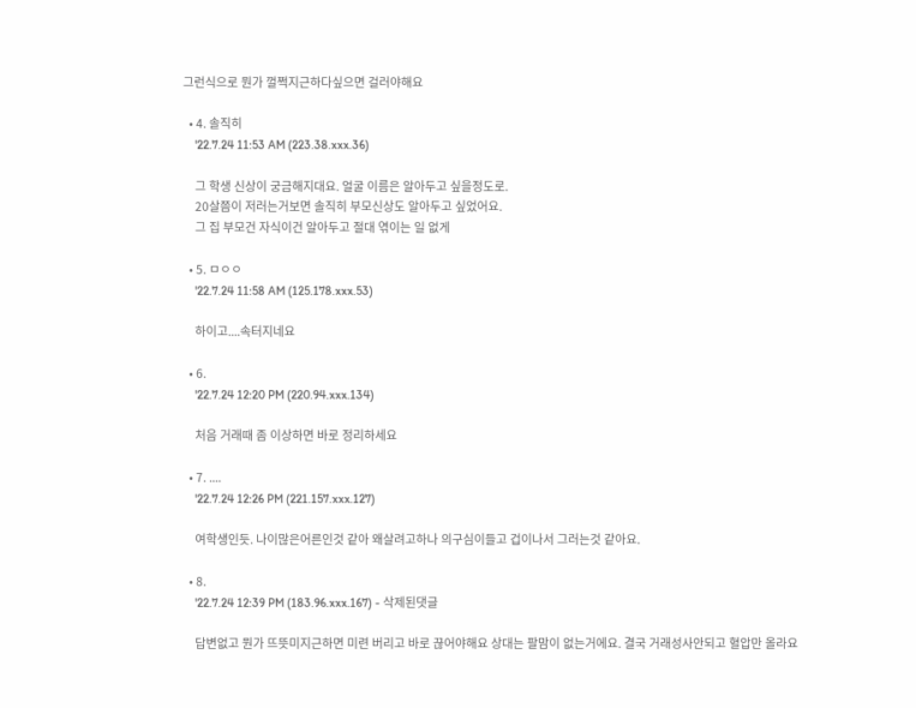그런식으로 뭔가 껄쩍지근하다싶으면 걸러야해요

  • 4. 솔직히
    '22.7.24 11:53 AM (223.38.xxx.36)

    그 학생 신상이 궁금해지대요. 얼굴 이름은 알아두고 싶을정도로.
    20살쯤이 저러는거보면 솔직히 부모신상도 알아두고 싶었어요.
    그 집 부모건 자식이건 알아두고 절대 엮이는 일 없게

  • 5. ㅁㅇㅇ
    '22.7.24 11:58 AM (125.178.xxx.53)

    하이고....속터지네요

  • 6.
    '22.7.24 12:20 PM (220.94.xxx.134)

    처음 거래때 좀 이상하면 바로 정리하세요

  • 7. ....
    '22.7.24 12:26 PM (221.157.xxx.127)

    여학생인듯. 나이많은어른인것 같아 왜살려고하나 의구심이들고 겁이나서 그러는것 같아요.

  • 8.
    '22.7.24 12:39 PM (183.96.xxx.167) - 삭제된댓글

    답변없고 뭔가 뜨뜻미지근하면 미련 버리고 바로 끊어야해요 상대는 팔맘이 없는거에요. 결국 거래성사안되고 혈압만 올라요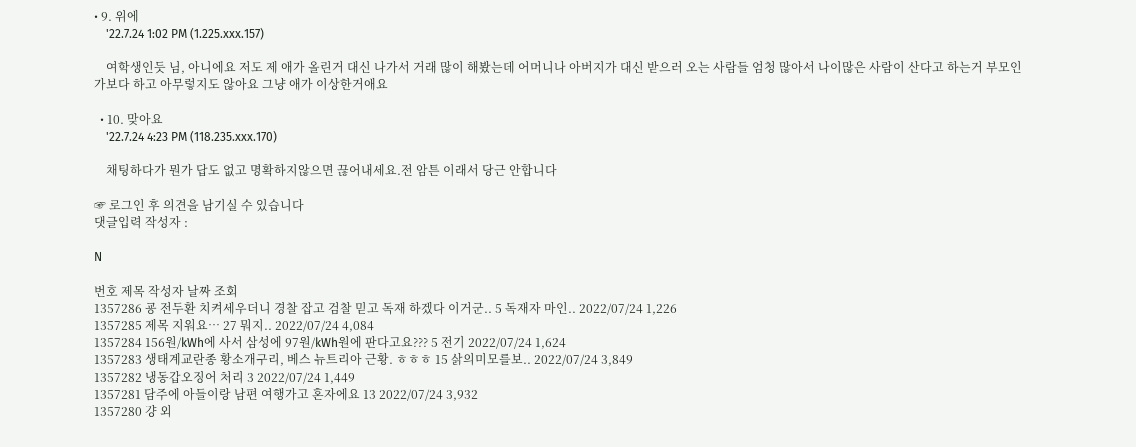• 9. 위에
    '22.7.24 1:02 PM (1.225.xxx.157)

    여학생인듯 님, 아니에요 저도 제 애가 올린거 대신 나가서 거래 많이 해봤는데 어머니나 아버지가 대신 받으러 오는 사람들 엄청 많아서 나이많은 사람이 산다고 하는거 부모인가보다 하고 아무렇지도 않아요 그냥 애가 이상한거애요

  • 10. 맞아요
    '22.7.24 4:23 PM (118.235.xxx.170)

    채팅하다가 뭔가 답도 없고 명확하지않으면 끊어내세요.전 암튼 이래서 당근 안합니다

☞ 로그인 후 의견을 남기실 수 있습니다
댓글입력 작성자 :

N

번호 제목 작성자 날짜 조회
1357286 굥 전두환 치켜세우더니 경찰 잡고 검찰 믿고 독재 하겠다 이거군.. 5 독재자 마인.. 2022/07/24 1,226
1357285 제목 지워요… 27 뭐지.. 2022/07/24 4,084
1357284 156원/kWh에 사서 삼성에 97원/kWh원에 판다고요??? 5 전기 2022/07/24 1,624
1357283 생태계교란종 황소개구리, 베스 뉴트리아 근황. ㅎㅎㅎ 15 삵의미모를보.. 2022/07/24 3,849
1357282 냉동갑오징어 처리 3 2022/07/24 1,449
1357281 담주에 아들이랑 남편 여행가고 혼자에요 13 2022/07/24 3,932
1357280 걍 외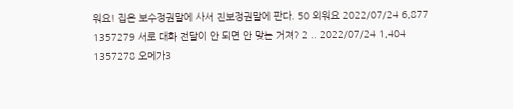워요! 집은 보수정권말에 사서 진보정권말에 판다. 50 외워요 2022/07/24 6,877
1357279 서로 대화 전달이 안 되면 안 맞는 거져? 2 .. 2022/07/24 1,404
1357278 오메가3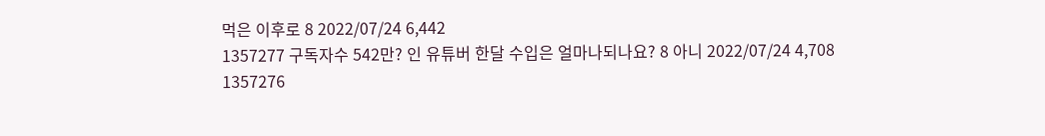먹은 이후로 8 2022/07/24 6,442
1357277 구독자수 542만? 인 유튜버 한달 수입은 얼마나되나요? 8 아니 2022/07/24 4,708
1357276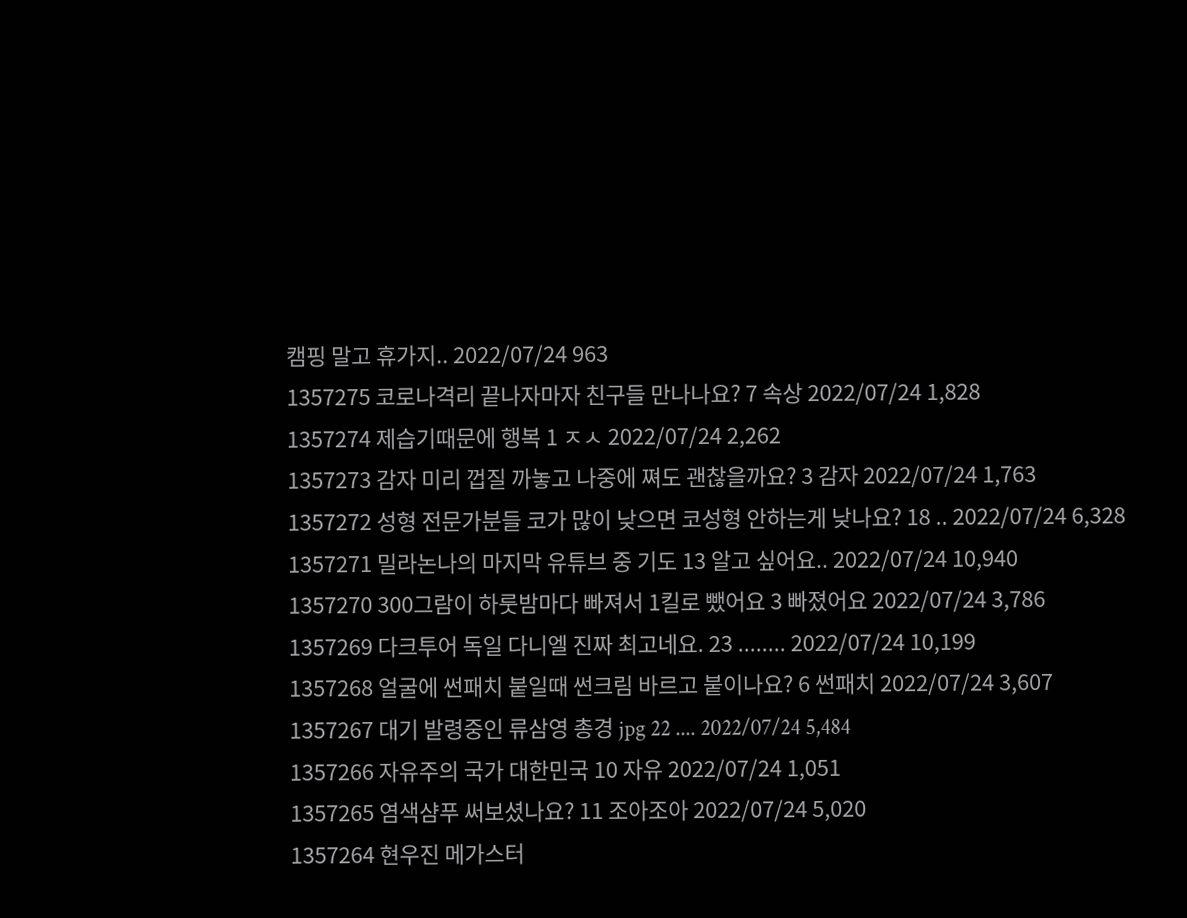캠핑 말고 휴가지.. 2022/07/24 963
1357275 코로나격리 끝나자마자 친구들 만나나요? 7 속상 2022/07/24 1,828
1357274 제습기때문에 행복 1 ㅈㅅ 2022/07/24 2,262
1357273 감자 미리 껍질 까놓고 나중에 쪄도 괜찮을까요? 3 감자 2022/07/24 1,763
1357272 성형 전문가분들 코가 많이 낮으면 코성형 안하는게 낮나요? 18 .. 2022/07/24 6,328
1357271 밀라논나의 마지막 유튜브 중 기도 13 알고 싶어요.. 2022/07/24 10,940
1357270 300그람이 하룻밤마다 빠져서 1킬로 뺐어요 3 빠졌어요 2022/07/24 3,786
1357269 다크투어 독일 다니엘 진짜 최고네요. 23 ........ 2022/07/24 10,199
1357268 얼굴에 썬패치 붙일때 썬크림 바르고 붙이나요? 6 썬패치 2022/07/24 3,607
1357267 대기 발령중인 류삼영 총경 jpg 22 .... 2022/07/24 5,484
1357266 자유주의 국가 대한민국 10 자유 2022/07/24 1,051
1357265 염색샴푸 써보셨나요? 11 조아조아 2022/07/24 5,020
1357264 현우진 메가스터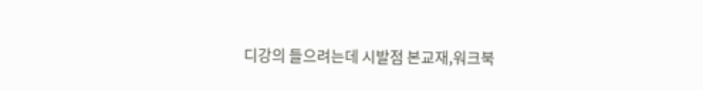디강의 들으려는데 시발점 본교재,워크북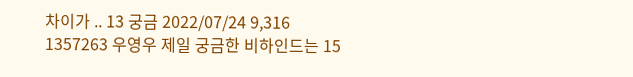차이가 .. 13 궁금 2022/07/24 9,316
1357263 우영우 제일 궁금한 비하인드는 15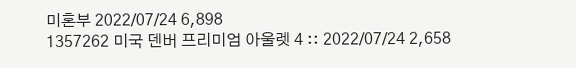미혼부 2022/07/24 6,898
1357262 미국 덴버 프리미엄 아울렛 4 :: 2022/07/24 2,658